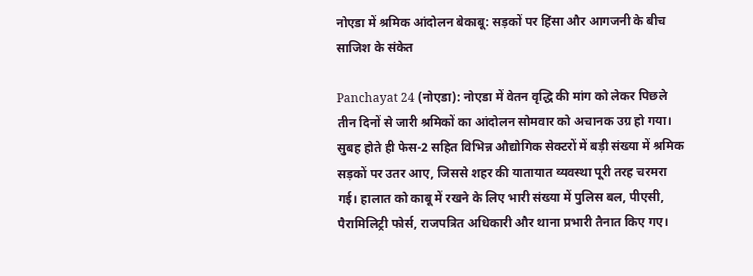नोएडा में श्रमिक आंदोलन बेकाबू: सड़कों पर हिंसा और आगजनी के बीच साजिश के संकेत

Panchayat 24 (नोएडा): नोएडा में वेतन वृद्धि की मांग को लेकर पिछले तीन दिनों से जारी श्रमिकों का आंदोलन सोमवार को अचानक उग्र हो गया। सुबह होते ही फेस-2 सहित विभिन्न औद्योगिक सेक्टरों में बड़ी संख्या में श्रमिक सड़कों पर उतर आए, जिससे शहर की यातायात व्यवस्था पूरी तरह चरमरा गई। हालात को काबू में रखने के लिए भारी संख्या में पुलिस बल, पीएसी, पैरामिलिट्री फोर्स, राजपत्रित अधिकारी और थाना प्रभारी तैनात किए गए।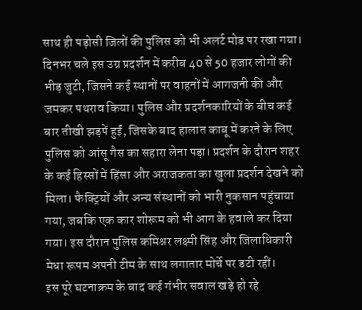साथ ही पड़ोसी जिलों की पुलिस को भी अलर्ट मोड पर रखा गया।
दिनभर चले इस उग्र प्रदर्शन में करीब 40 से 50 हजार लोगों की भीड़ जुटी, जिसने कई स्थानों पर वाहनों में आगजनी की और जमकर पथराव किया। पुलिस और प्रदर्शनकारियों के बीच कई बार तीखी झड़पें हुईं, जिसके बाद हालात काबू में करने के लिए पुलिस को आंसू गैस का सहारा लेना पड़ा। प्रदर्शन के दौरान शहर के कई हिस्सों में हिंसा और अराजकता का खुला प्रदर्शन देखने को मिला। फैक्ट्रियों और अन्य संस्थानों को भारी नुकसान पहुंचाया गया, जबकि एक कार शोरूम को भी आग के हवाले कर दिया गया। इस दौरान पुलिस कमिश्नर लक्ष्मी सिंह और जिलाधिकारी मेधा रूपम अपनी टीम के साथ लगातार मोर्चे पर डटी रहीं।
इस पूरे घटनाक्रम के बाद कई गंभीर सवाल खड़े हो रहे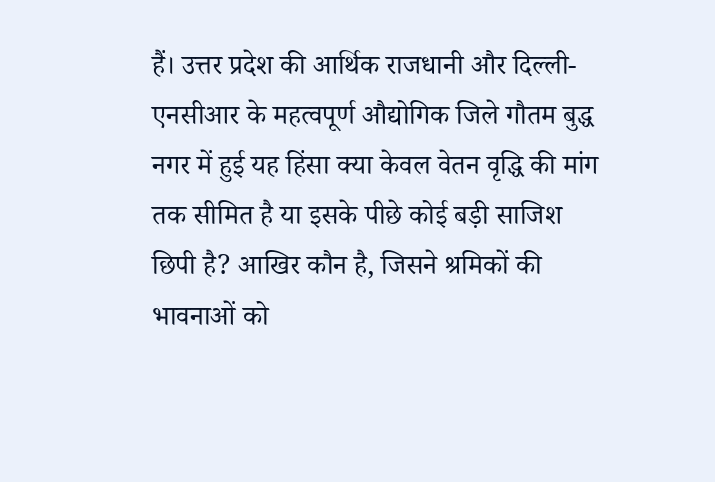हैं। उत्तर प्रदेश की आर्थिक राजधानी और दिल्ली-एनसीआर के महत्वपूर्ण औद्योगिक जिले गौतम बुद्ध नगर में हुई यह हिंसा क्या केवल वेतन वृद्धि की मांग तक सीमित है या इसके पीछे कोई बड़ी साजिश छिपी है? आखिर कौन है, जिसने श्रमिकों की भावनाओं को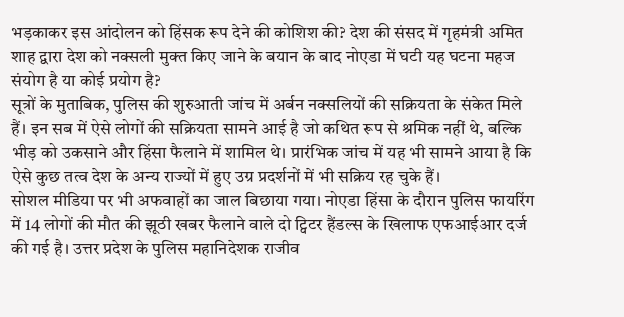भड़काकर इस आंदोलन को हिंसक रूप देने की कोशिश की? देश की संसद में गृहमंत्री अमित शाह द्वारा देश को नक्सली मुक्त किए जाने के बयान के बाद नोएडा में घटी यह घटना महज संयोग है या कोई प्रयोग है?
सूत्रों के मुताबिक, पुलिस की शुरुआती जांच में अर्बन नक्सलियों की सक्रियता के संकेत मिले हैं। इन सब में ऐसे लोगों की सक्रियता सामने आई है जो कथित रूप से श्रमिक नहीं थे, बल्कि भीड़ को उकसाने और हिंसा फैलाने में शामिल थे। प्रारंभिक जांच में यह भी सामने आया है कि ऐसे कुछ तत्व देश के अन्य राज्यों में हुए उग्र प्रदर्शनों में भी सक्रिय रह चुके हैं।
सोशल मीडिया पर भी अफवाहों का जाल बिछाया गया। नोएडा हिंसा के दौरान पुलिस फायरिंग में 14 लोगों की मौत की झूठी खबर फैलाने वाले दो ट्विटर हैंडल्स के खिलाफ एफआईआर दर्ज की गई है। उत्तर प्रदेश के पुलिस महानिदेशक राजीव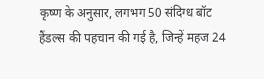कृष्ण के अनुसार, लगभग 50 संदिग्ध बॉट हैंडल्स की पहचान की गई है, जिन्हें महज 24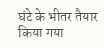घंटे के भीतर तैयार किया गया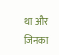था और जिनका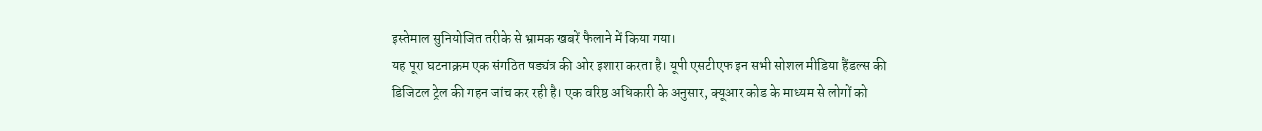इस्तेमाल सुनियोजित तरीके से भ्रामक खबरें फैलाने में किया गया।
यह पूरा घटनाक्रम एक संगठित षड्यंत्र की ओर इशारा करता है। यूपी एसटीएफ इन सभी सोशल मीडिया हैंडल्स की डिजिटल ट्रेल की गहन जांच कर रही है। एक वरिष्ठ अधिकारी के अनुसार, क्यूआर कोड के माध्यम से लोगों को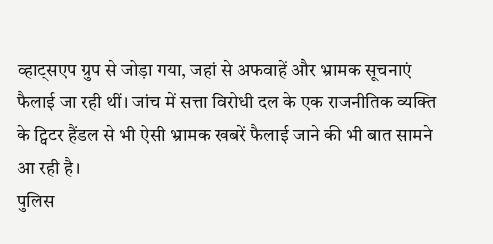व्हाट्सएप ग्रुप से जोड़ा गया, जहां से अफवाहें और भ्रामक सूचनाएं फैलाई जा रही थीं। जांच में सत्ता विरोधी दल के एक राजनीतिक व्यक्ति के ट्विटर हैंडल से भी ऐसी भ्रामक खबरें फैलाई जाने की भी बात सामने आ रही है।
पुलिस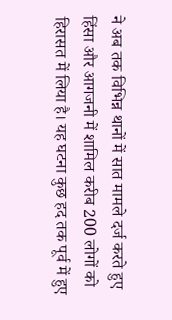ने अब तक विभिन्न थानों में सात मामले दर्ज करते हुए हिंसा और आगजनी में शामिल करीब 200 लोगों को हिरासत में लिया है। यह घटना कुछ हद तक पूर्व में हुए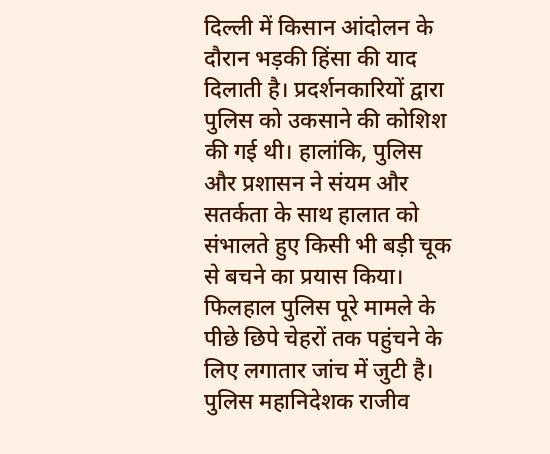दिल्ली में किसान आंदोलन के दौरान भड़की हिंसा की याद दिलाती है। प्रदर्शनकारियों द्वारा पुलिस को उकसाने की कोशिश की गई थी। हालांकि, पुलिस और प्रशासन ने संयम और सतर्कता के साथ हालात को संभालते हुए किसी भी बड़ी चूक से बचने का प्रयास किया।
फिलहाल पुलिस पूरे मामले के पीछे छिपे चेहरों तक पहुंचने के लिए लगातार जांच में जुटी है। पुलिस महानिदेशक राजीव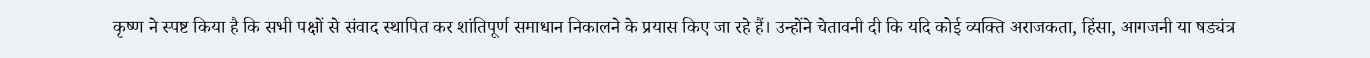कृष्ण ने स्पष्ट किया है कि सभी पक्षों से संवाद स्थापित कर शांतिपूर्ण समाधान निकालने के प्रयास किए जा रहे हैं। उन्होंने चेतावनी दी कि यदि कोई व्यक्ति अराजकता, हिंसा, आगजनी या षड्यंत्र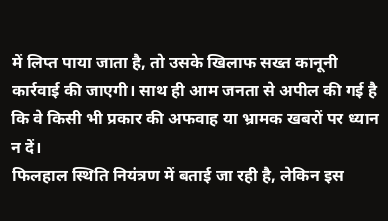में लिप्त पाया जाता है, तो उसके खिलाफ सख्त कानूनी कार्रवाई की जाएगी। साथ ही आम जनता से अपील की गई है कि वे किसी भी प्रकार की अफवाह या भ्रामक खबरों पर ध्यान न दें।
फिलहाल स्थिति नियंत्रण में बताई जा रही है, लेकिन इस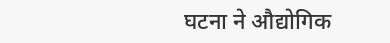घटना ने औद्योगिक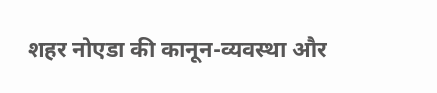शहर नोएडा की कानून-व्यवस्था और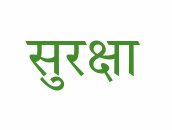सुरक्षा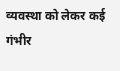व्यवस्था को लेकर कई गंभीर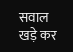सवाल खड़े कर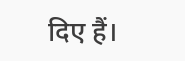दिए हैं।